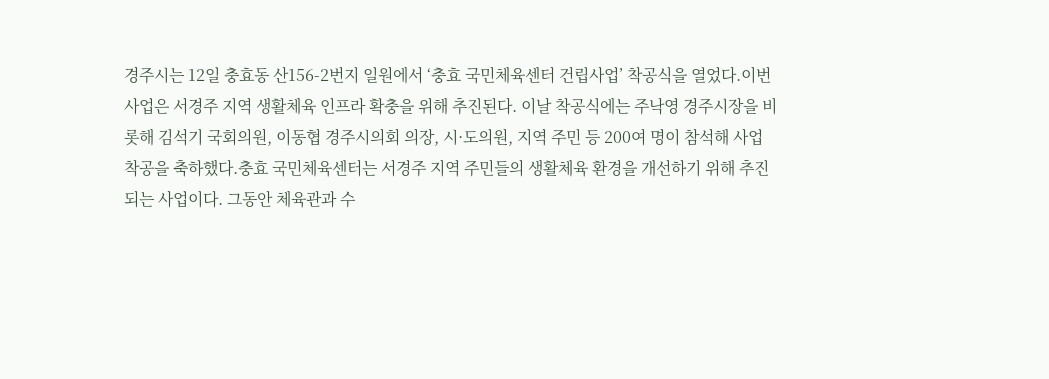경주시는 12일 충효동 산156-2번지 일원에서 ‘충효 국민체육센터 건립사업’ 착공식을 열었다.이번 사업은 서경주 지역 생활체육 인프라 확충을 위해 추진된다. 이날 착공식에는 주낙영 경주시장을 비롯해 김석기 국회의원, 이동협 경주시의회 의장, 시·도의원, 지역 주민 등 200여 명이 참석해 사업 착공을 축하했다.충효 국민체육센터는 서경주 지역 주민들의 생활체육 환경을 개선하기 위해 추진되는 사업이다. 그동안 체육관과 수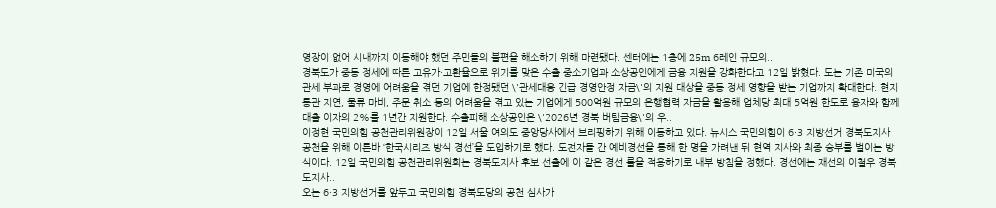영장이 없어 시내까지 이동해야 했던 주민들의 불편을 해소하기 위해 마련됐다. 센터에는 1층에 25m 6레인 규모의..
경북도가 중동 정세에 따른 고유가·고환율으로 위기를 맞은 수출 중소기업과 소상공인에게 금융 지원을 강화한다고 12일 밝혔다. 도는 기존 미국의 관세 부과로 경영에 어려움을 겪던 기업에 한정됐던 \'관세대응 긴급 경영안정 자금\'의 지원 대상을 중동 정세 영향을 받는 기업까지 확대한다. 현지 통관 지연, 물류 마비, 주문 취소 등의 어려움을 겪고 있는 기업에게 500억원 규모의 은행협력 자금을 활용해 업체당 최대 5억원 한도로 융자와 함께 대출 이자의 2%를 1년간 지원한다. 수출피해 소상공인은 \'2026년 경북 버팀금융\'의 우..
이정현 국민의힘 공천관리위원장이 12일 서울 여의도 중앙당사에서 브리핑하기 위해 이동하고 있다. 뉴시스 국민의힘이 6·3 지방선거 경북도지사 공천을 위해 이른바 ‘한국시리즈 방식 경선’을 도입하기로 했다. 도전자들 간 예비경선을 통해 한 명을 가려낸 뒤 현역 지사와 최종 승부를 벌이는 방식이다. 12일 국민의힘 공천관리위원회는 경북도지사 후보 선출에 이 같은 경선 룰을 적용하기로 내부 방침을 정했다. 경선에는 재선의 이철우 경북도지사..
오는 6·3 지방선거를 앞두고 국민의힘 경북도당의 공천 심사가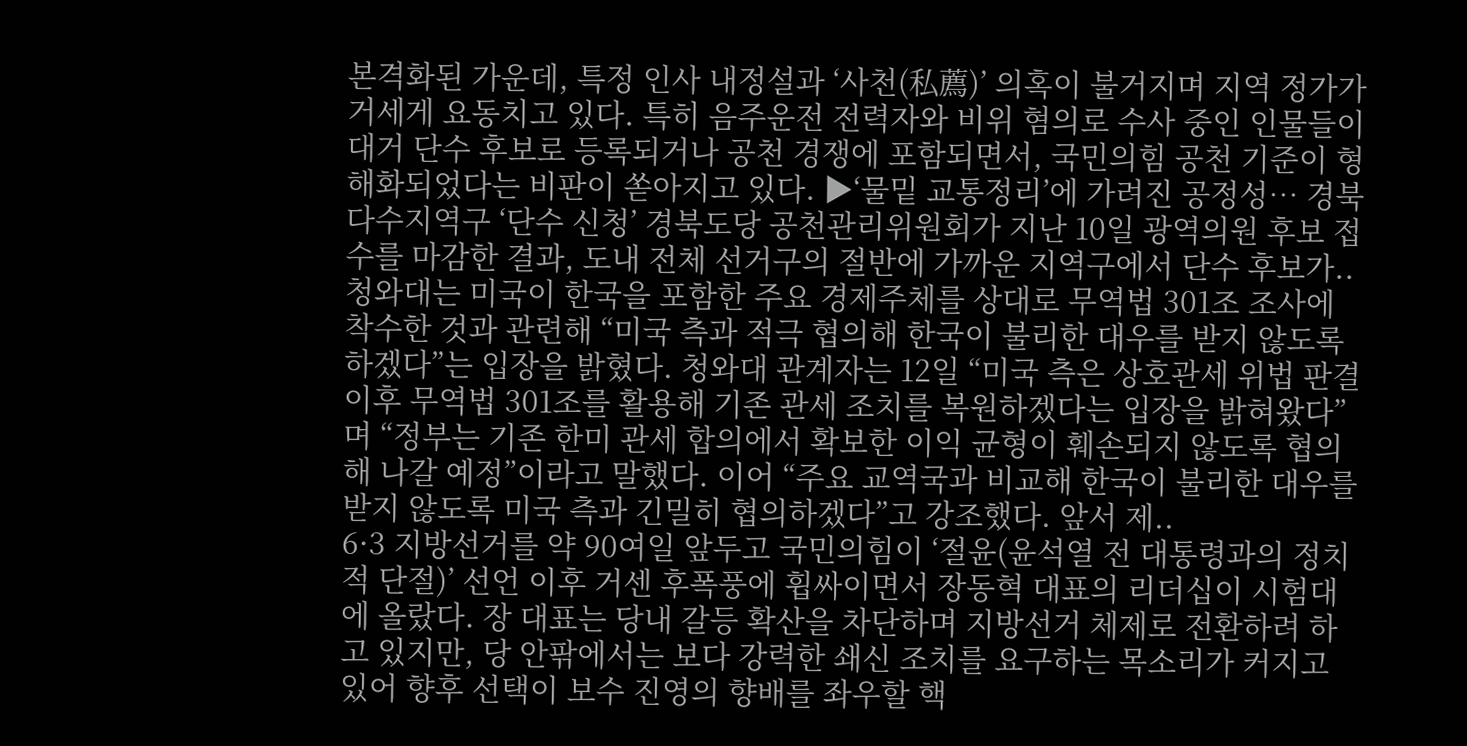본격화된 가운데, 특정 인사 내정설과 ‘사천(私薦)’ 의혹이 불거지며 지역 정가가 거세게 요동치고 있다. 특히 음주운전 전력자와 비위 혐의로 수사 중인 인물들이 대거 단수 후보로 등록되거나 공천 경쟁에 포함되면서, 국민의힘 공천 기준이 형해화되었다는 비판이 쏟아지고 있다. ▶‘물밑 교통정리’에 가려진 공정성… 경북 다수지역구 ‘단수 신청’ 경북도당 공천관리위원회가 지난 10일 광역의원 후보 접수를 마감한 결과, 도내 전체 선거구의 절반에 가까운 지역구에서 단수 후보가..
청와대는 미국이 한국을 포함한 주요 경제주체를 상대로 무역법 301조 조사에 착수한 것과 관련해 “미국 측과 적극 협의해 한국이 불리한 대우를 받지 않도록 하겠다”는 입장을 밝혔다. 청와대 관계자는 12일 “미국 측은 상호관세 위법 판결 이후 무역법 301조를 활용해 기존 관세 조치를 복원하겠다는 입장을 밝혀왔다”며 “정부는 기존 한미 관세 합의에서 확보한 이익 균형이 훼손되지 않도록 협의해 나갈 예정”이라고 말했다. 이어 “주요 교역국과 비교해 한국이 불리한 대우를 받지 않도록 미국 측과 긴밀히 협의하겠다”고 강조했다. 앞서 제..
6·3 지방선거를 약 90여일 앞두고 국민의힘이 ‘절윤(윤석열 전 대통령과의 정치적 단절)’ 선언 이후 거센 후폭풍에 휩싸이면서 장동혁 대표의 리더십이 시험대에 올랐다. 장 대표는 당내 갈등 확산을 차단하며 지방선거 체제로 전환하려 하고 있지만, 당 안팎에서는 보다 강력한 쇄신 조치를 요구하는 목소리가 커지고 있어 향후 선택이 보수 진영의 향배를 좌우할 핵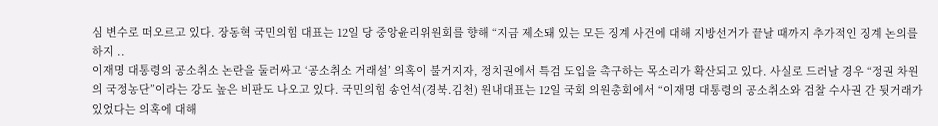심 변수로 떠오르고 있다. 장동혁 국민의힘 대표는 12일 당 중앙윤리위원회를 향해 “지금 제소돼 있는 모든 징계 사건에 대해 지방선거가 끝날 때까지 추가적인 징계 논의를 하지 ..
이재명 대통령의 공소취소 논란을 둘러싸고 ‘공소취소 거래설’ 의혹이 불거지자, 정치권에서 특검 도입을 촉구하는 목소리가 확산되고 있다. 사실로 드러날 경우 “정권 차원의 국정농단”이라는 강도 높은 비판도 나오고 있다. 국민의힘 송언석(경북.김천) 원내대표는 12일 국회 의원총회에서 “이재명 대통령의 공소취소와 검찰 수사권 간 뒷거래가 있었다는 의혹에 대해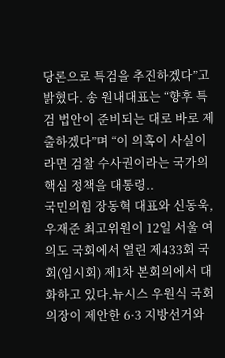당론으로 특검을 추진하겠다”고 밝혔다. 송 원내대표는 “향후 특검 법안이 준비되는 대로 바로 제출하겠다”며 “이 의혹이 사실이라면 검찰 수사권이라는 국가의 핵심 정책을 대통령..
국민의힘 장동혁 대표와 신동욱, 우재준 최고위원이 12일 서울 여의도 국회에서 열린 제433회 국회(임시회) 제1차 본회의에서 대화하고 있다.뉴시스 우원식 국회의장이 제안한 6·3 지방선거와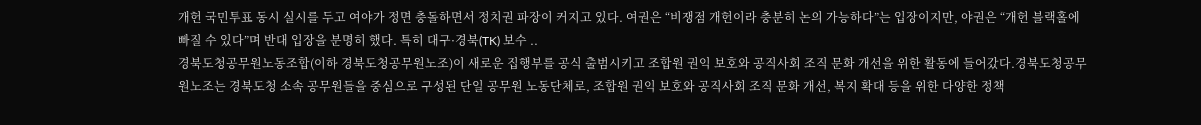개헌 국민투표 동시 실시를 두고 여야가 정면 충돌하면서 정치권 파장이 커지고 있다. 여권은 “비쟁점 개헌이라 충분히 논의 가능하다”는 입장이지만, 야권은 “개헌 블랙홀에 빠질 수 있다”며 반대 입장을 분명히 했다. 특히 대구·경북(TK) 보수 ..
경북도청공무원노동조합(이하 경북도청공무원노조)이 새로운 집행부를 공식 출범시키고 조합원 권익 보호와 공직사회 조직 문화 개선을 위한 활동에 들어갔다.경북도청공무원노조는 경북도청 소속 공무원들을 중심으로 구성된 단일 공무원 노동단체로, 조합원 권익 보호와 공직사회 조직 문화 개선, 복지 확대 등을 위한 다양한 정책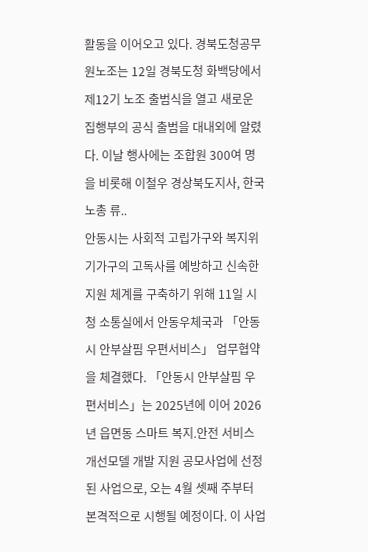활동을 이어오고 있다. 경북도청공무원노조는 12일 경북도청 화백당에서 제12기 노조 출범식을 열고 새로운 집행부의 공식 출범을 대내외에 알렸다. 이날 행사에는 조합원 300여 명을 비롯해 이철우 경상북도지사, 한국노총 류..
안동시는 사회적 고립가구와 복지위기가구의 고독사를 예방하고 신속한 지원 체계를 구축하기 위해 11일 시청 소통실에서 안동우체국과 「안동시 안부살핌 우편서비스」 업무협약을 체결했다. 「안동시 안부살핌 우편서비스」는 2025년에 이어 2026년 읍면동 스마트 복지․안전 서비스 개선모델 개발 지원 공모사업에 선정된 사업으로, 오는 4월 셋째 주부터 본격적으로 시행될 예정이다. 이 사업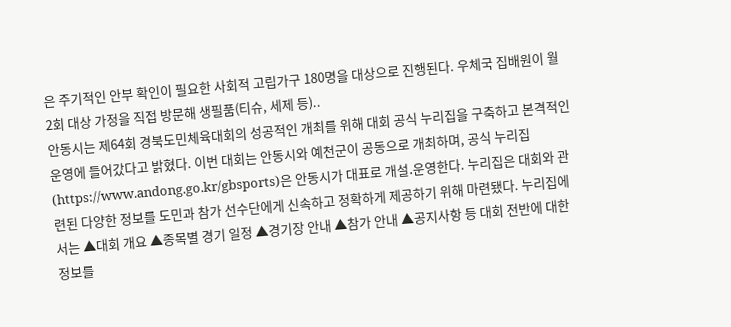은 주기적인 안부 확인이 필요한 사회적 고립가구 180명을 대상으로 진행된다. 우체국 집배원이 월 2회 대상 가정을 직접 방문해 생필품(티슈, 세제 등)..
안동시는 제64회 경북도민체육대회의 성공적인 개최를 위해 대회 공식 누리집을 구축하고 본격적인 운영에 들어갔다고 밝혔다. 이번 대회는 안동시와 예천군이 공동으로 개최하며, 공식 누리집(https://www.andong.go.kr/gbsports)은 안동시가 대표로 개설․운영한다. 누리집은 대회와 관련된 다양한 정보를 도민과 참가 선수단에게 신속하고 정확하게 제공하기 위해 마련됐다. 누리집에서는 ▲대회 개요 ▲종목별 경기 일정 ▲경기장 안내 ▲참가 안내 ▲공지사항 등 대회 전반에 대한 정보를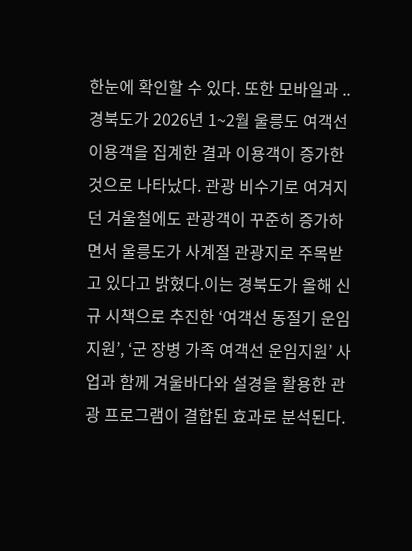한눈에 확인할 수 있다. 또한 모바일과 ..
경북도가 2026년 1~2월 울릉도 여객선 이용객을 집계한 결과 이용객이 증가한 것으로 나타났다. 관광 비수기로 여겨지던 겨울철에도 관광객이 꾸준히 증가하면서 울릉도가 사계절 관광지로 주목받고 있다고 밝혔다.이는 경북도가 올해 신규 시책으로 추진한 ‘여객선 동절기 운임지원’, ‘군 장병 가족 여객선 운임지원’ 사업과 함께 겨울바다와 설경을 활용한 관광 프로그램이 결합된 효과로 분석된다.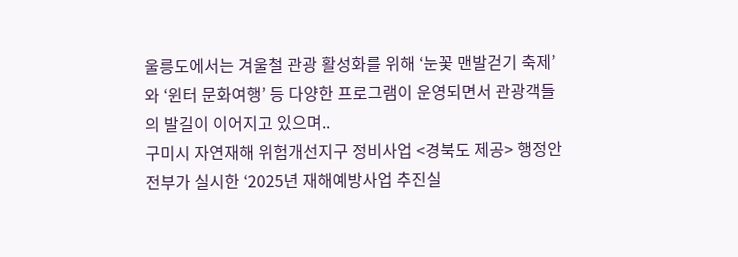울릉도에서는 겨울철 관광 활성화를 위해 ‘눈꽃 맨발걷기 축제’와 ‘윈터 문화여행’ 등 다양한 프로그램이 운영되면서 관광객들의 발길이 이어지고 있으며..
구미시 자연재해 위험개선지구 정비사업 <경북도 제공> 행정안전부가 실시한 ‘2025년 재해예방사업 추진실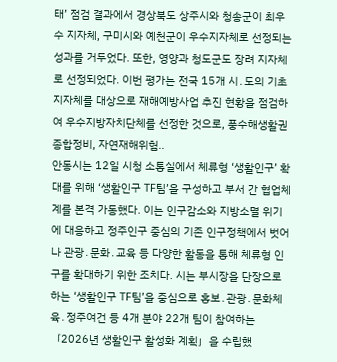태’ 점검 결과에서 경상북도 상주시와 청송군이 최우수 지자체, 구미시와 예천군이 우수지자체로 선정되는 성과를 거두었다. 또한, 영양과 청도군도 장려 지자체로 선정되었다. 이번 평가는 전국 15개 시․도의 기초지자체를 대상으로 재해예방사업 추진 현황을 점검하여 우수지방자치단체를 선정한 것으로, 풍수해생활권종합정비, 자연재해위험..
안동시는 12일 시청 소통실에서 체류형 ‘생활인구’ 확대를 위해 ‘생활인구 TF팀’을 구성하고 부서 간 협업체계를 본격 가동했다. 이는 인구감소와 지방소멸 위기에 대응하고 정주인구 중심의 기존 인구정책에서 벗어나 관광․문화․교육 등 다양한 활동을 통해 체류형 인구를 확대하기 위한 조치다. 시는 부시장을 단장으로 하는 ‘생활인구 TF팀’을 중심으로 홍보․관광․문화체육․정주여건 등 4개 분야 22개 팀이 참여하는 「2026년 생활인구 활성화 계획」을 수립했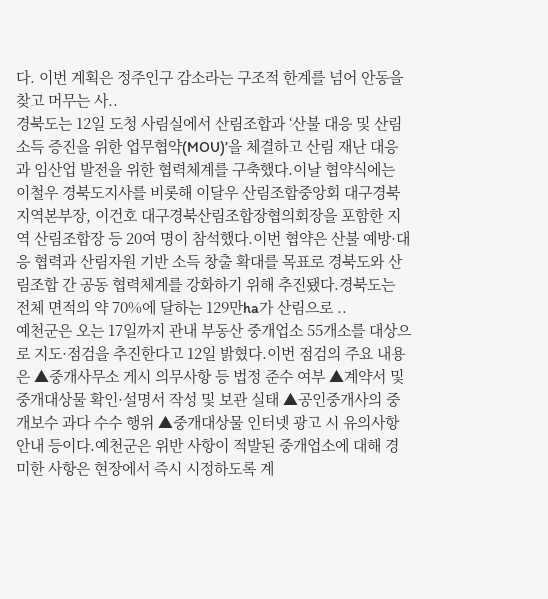다. 이번 계획은 정주인구 감소라는 구조적 한계를 넘어 안동을 찾고 머무는 사..
경북도는 12일 도청 사림실에서 산림조합과 ‘산불 대응 및 산림소득 증진을 위한 업무협약(MOU)’을 체결하고 산림 재난 대응과 임산업 발전을 위한 협력체계를 구축했다.이날 협약식에는 이철우 경북도지사를 비롯해 이달우 산림조합중앙회 대구경북지역본부장, 이건호 대구경북산림조합장협의회장을 포함한 지역 산림조합장 등 20여 명이 참석했다.이번 협약은 산불 예방·대응 협력과 산림자원 기반 소득 창출 확대를 목표로 경북도와 산림조합 간 공동 협력체계를 강화하기 위해 추진됐다.경북도는 전체 면적의 약 70%에 달하는 129만ha가 산림으로 ..
예천군은 오는 17일까지 관내 부동산 중개업소 55개소를 대상으로 지도·점검을 추진한다고 12일 밝혔다.이번 점검의 주요 내용은 ▲중개사무소 게시 의무사항 등 법정 준수 여부 ▲계약서 및 중개대상물 확인·설명서 작성 및 보관 실태 ▲공인중개사의 중개보수 과다 수수 행위 ▲중개대상물 인터넷 광고 시 유의사항 안내 등이다.예천군은 위반 사항이 적발된 중개업소에 대해 경미한 사항은 현장에서 즉시 시정하도록 계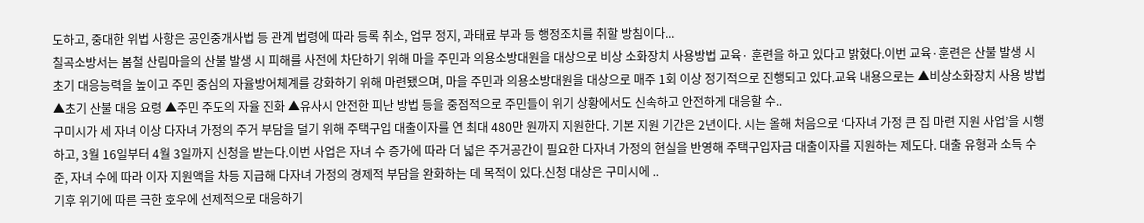도하고, 중대한 위법 사항은 공인중개사법 등 관계 법령에 따라 등록 취소, 업무 정지, 과태료 부과 등 행정조치를 취할 방침이다...
칠곡소방서는 봄철 산림마을의 산불 발생 시 피해를 사전에 차단하기 위해 마을 주민과 의용소방대원을 대상으로 비상 소화장치 사용방법 교육· 훈련을 하고 있다고 밝혔다.이번 교육·훈련은 산불 발생 시 초기 대응능력을 높이고 주민 중심의 자율방어체계를 강화하기 위해 마련됐으며, 마을 주민과 의용소방대원을 대상으로 매주 1회 이상 정기적으로 진행되고 있다.교육 내용으로는 ▲비상소화장치 사용 방법 ▲초기 산불 대응 요령 ▲주민 주도의 자율 진화 ▲유사시 안전한 피난 방법 등을 중점적으로 주민들이 위기 상황에서도 신속하고 안전하게 대응할 수..
구미시가 세 자녀 이상 다자녀 가정의 주거 부담을 덜기 위해 주택구입 대출이자를 연 최대 480만 원까지 지원한다. 기본 지원 기간은 2년이다. 시는 올해 처음으로 ‘다자녀 가정 큰 집 마련 지원 사업’을 시행하고, 3월 16일부터 4월 3일까지 신청을 받는다.이번 사업은 자녀 수 증가에 따라 더 넓은 주거공간이 필요한 다자녀 가정의 현실을 반영해 주택구입자금 대출이자를 지원하는 제도다. 대출 유형과 소득 수준, 자녀 수에 따라 이자 지원액을 차등 지급해 다자녀 가정의 경제적 부담을 완화하는 데 목적이 있다.신청 대상은 구미시에 ..
기후 위기에 따른 극한 호우에 선제적으로 대응하기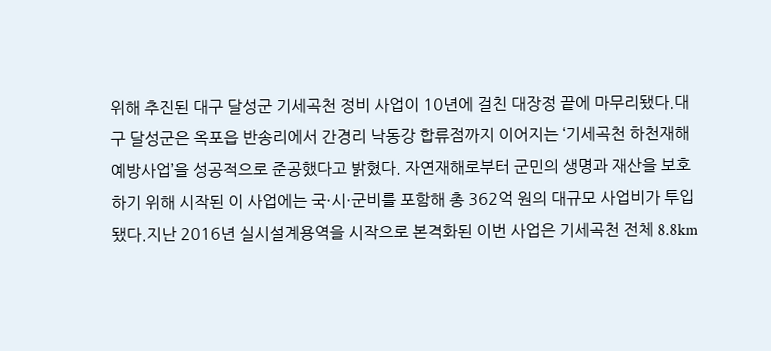위해 추진된 대구 달성군 기세곡천 정비 사업이 10년에 걸친 대장정 끝에 마무리됐다.대구 달성군은 옥포읍 반송리에서 간경리 낙동강 합류점까지 이어지는 ‘기세곡천 하천재해예방사업’을 성공적으로 준공했다고 밝혔다. 자연재해로부터 군민의 생명과 재산을 보호하기 위해 시작된 이 사업에는 국·시·군비를 포함해 총 362억 원의 대규모 사업비가 투입됐다.지난 2016년 실시설계용역을 시작으로 본격화된 이번 사업은 기세곡천 전체 8.8km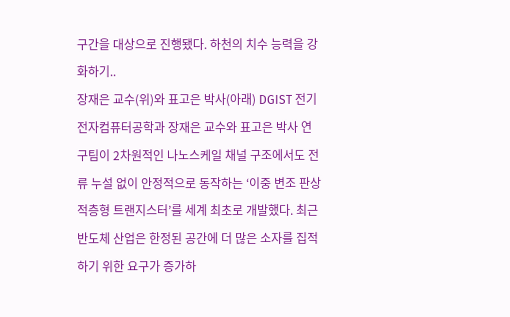구간을 대상으로 진행됐다. 하천의 치수 능력을 강화하기..
장재은 교수(위)와 표고은 박사(아래) DGIST 전기전자컴퓨터공학과 장재은 교수와 표고은 박사 연구팀이 2차원적인 나노스케일 채널 구조에서도 전류 누설 없이 안정적으로 동작하는 ‘이중 변조 판상 적층형 트랜지스터’를 세계 최초로 개발했다. 최근 반도체 산업은 한정된 공간에 더 많은 소자를 집적하기 위한 요구가 증가하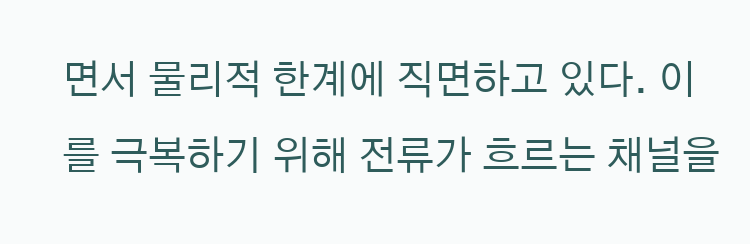면서 물리적 한계에 직면하고 있다. 이를 극복하기 위해 전류가 흐르는 채널을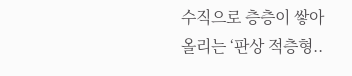수직으로 층층이 쌓아 올리는 ‘판상 적층형..